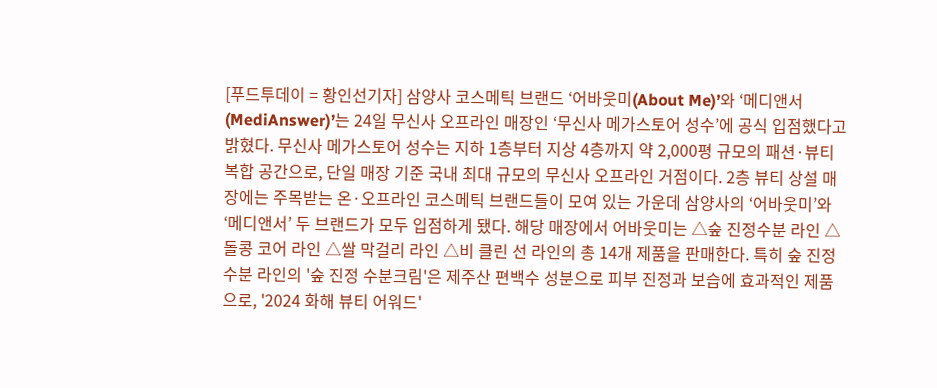[푸드투데이 = 황인선기자] 삼양사 코스메틱 브랜드 ‘어바웃미(About Me)’와 ‘메디앤서(MediAnswer)’는 24일 무신사 오프라인 매장인 ‘무신사 메가스토어 성수’에 공식 입점했다고 밝혔다. 무신사 메가스토어 성수는 지하 1층부터 지상 4층까지 약 2,000평 규모의 패션·뷰티 복합 공간으로, 단일 매장 기준 국내 최대 규모의 무신사 오프라인 거점이다. 2층 뷰티 상설 매장에는 주목받는 온·오프라인 코스메틱 브랜드들이 모여 있는 가운데 삼양사의 ‘어바웃미’와 ‘메디앤서’ 두 브랜드가 모두 입점하게 됐다. 해당 매장에서 어바웃미는 △숲 진정수분 라인 △돌콩 코어 라인 △쌀 막걸리 라인 △비 클린 선 라인의 총 14개 제품을 판매한다. 특히 숲 진정수분 라인의 '숲 진정 수분크림'은 제주산 편백수 성분으로 피부 진정과 보습에 효과적인 제품으로, '2024 화해 뷰티 어워드'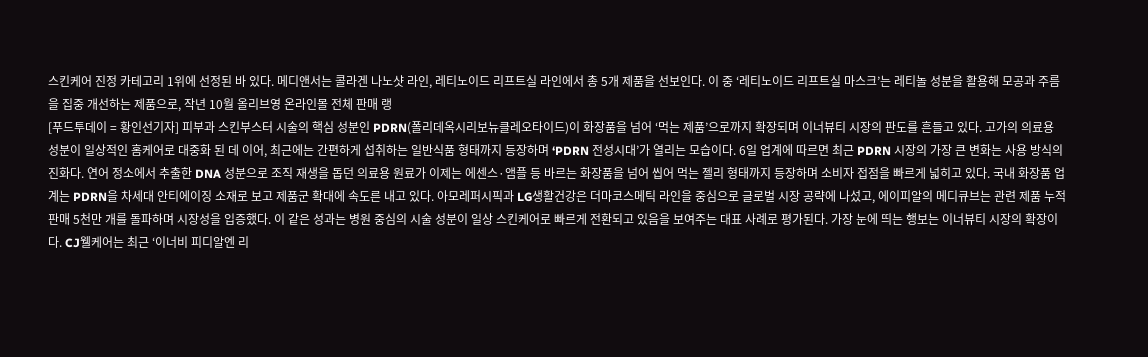스킨케어 진정 카테고리 1위에 선정된 바 있다. 메디앤서는 콜라겐 나노샷 라인, 레티노이드 리프트실 라인에서 총 5개 제품을 선보인다. 이 중 ‘레티노이드 리프트실 마스크’는 레티놀 성분을 활용해 모공과 주름을 집중 개선하는 제품으로, 작년 10월 올리브영 온라인몰 전체 판매 랭
[푸드투데이 = 황인선기자] 피부과 스킨부스터 시술의 핵심 성분인 PDRN(폴리데옥시리보뉴클레오타이드)이 화장품을 넘어 ‘먹는 제품’으로까지 확장되며 이너뷰티 시장의 판도를 흔들고 있다. 고가의 의료용 성분이 일상적인 홈케어로 대중화 된 데 이어, 최근에는 간편하게 섭취하는 일반식품 형태까지 등장하며 ‘PDRN 전성시대’가 열리는 모습이다. 6일 업계에 따르면 최근 PDRN 시장의 가장 큰 변화는 사용 방식의 진화다. 연어 정소에서 추출한 DNA 성분으로 조직 재생을 돕던 의료용 원료가 이제는 에센스·앰플 등 바르는 화장품을 넘어 씹어 먹는 젤리 형태까지 등장하며 소비자 접점을 빠르게 넓히고 있다. 국내 화장품 업계는 PDRN을 차세대 안티에이징 소재로 보고 제품군 확대에 속도른 내고 있다. 아모레퍼시픽과 LG생활건강은 더마코스메틱 라인을 중심으로 글로벌 시장 공략에 나섰고, 에이피알의 메디큐브는 관련 제품 누적 판매 5천만 개를 돌파하며 시장성을 입증했다. 이 같은 성과는 병원 중심의 시술 성분이 일상 스킨케어로 빠르게 전환되고 있음을 보여주는 대표 사례로 평가된다. 가장 눈에 띄는 행보는 이너뷰티 시장의 확장이다. CJ웰케어는 최근 ‘이너비 피디알엔 리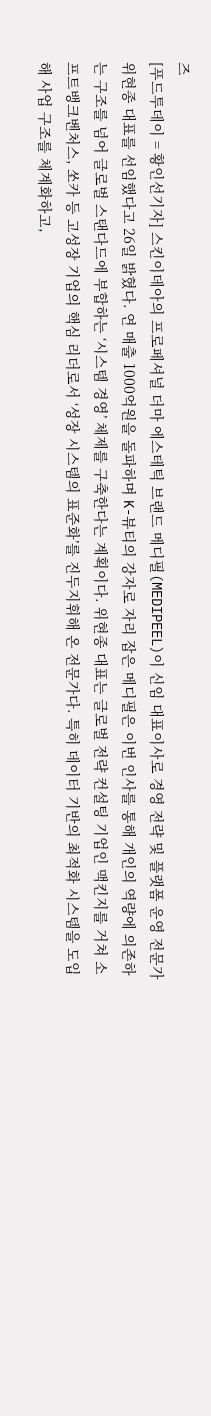즈
[푸드투데이 = 황인선기자] 스킨이데아의 프로페셔널 더마 에스테틱 브랜드 메디필(MEDIPEEL)이 신임 대표이사로 경영 전략 및 플랫폼 운영 전문가 위현종 대표를 선임했다고 26일 밝혔다. 연 매출 1000억원을 돌파하며 K-뷰티의 강자로 자리 잡은 메디필은 이번 인사를 통해 개인의 역량에 의존하는 구조를 넘어 글로벌 스탠다드에 부합하는 ‘시스템 경영’ 체제를 구축한다는 계획이다. 위현종 대표는 글로벌 전략 컨설팅 기업인 맥킨지를 거쳐 소프트뱅크벤처스, 쏘카 등 고성장 기업의 핵심 리더로서 ‘성장 시스템의 표준화’를 진두지휘해 온 전문가다. 특히 데이터 기반의 최적화 시스템을 도입해 사업 구조를 체계화하고,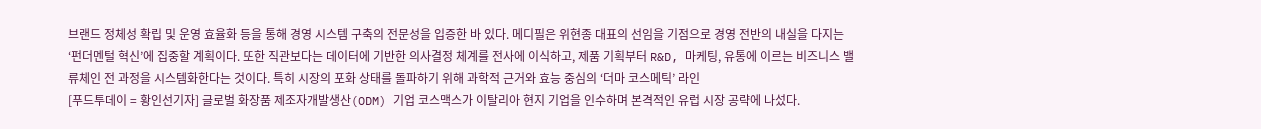브랜드 정체성 확립 및 운영 효율화 등을 통해 경영 시스템 구축의 전문성을 입증한 바 있다. 메디필은 위현종 대표의 선임을 기점으로 경영 전반의 내실을 다지는 ‘펀더멘털 혁신’에 집중할 계획이다. 또한 직관보다는 데이터에 기반한 의사결정 체계를 전사에 이식하고, 제품 기획부터 R&D, 마케팅, 유통에 이르는 비즈니스 밸류체인 전 과정을 시스템화한다는 것이다. 특히 시장의 포화 상태를 돌파하기 위해 과학적 근거와 효능 중심의 ‘더마 코스메틱’ 라인
[푸드투데이 = 황인선기자] 글로벌 화장품 제조자개발생산(ODM) 기업 코스맥스가 이탈리아 현지 기업을 인수하며 본격적인 유럽 시장 공략에 나섰다.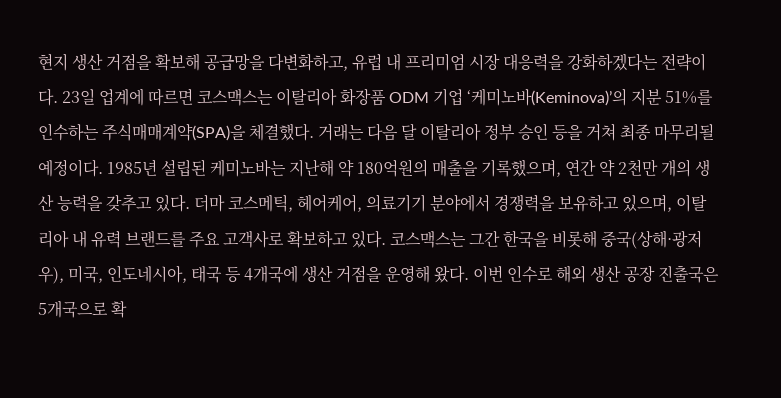현지 생산 거점을 확보해 공급망을 다변화하고, 유럽 내 프리미엄 시장 대응력을 강화하겠다는 전략이다. 23일 업계에 따르면 코스맥스는 이탈리아 화장품 ODM 기업 ‘케미노바(Keminova)’의 지분 51%를 인수하는 주식매매계약(SPA)을 체결했다. 거래는 다음 달 이탈리아 정부 승인 등을 거쳐 최종 마무리될 예정이다. 1985년 설립된 케미노바는 지난해 약 180억원의 매출을 기록했으며, 연간 약 2천만 개의 생산 능력을 갖추고 있다. 더마 코스메틱, 헤어케어, 의료기기 분야에서 경쟁력을 보유하고 있으며, 이탈리아 내 유력 브랜드를 주요 고객사로 확보하고 있다. 코스맥스는 그간 한국을 비롯해 중국(상해·광저우), 미국, 인도네시아, 태국 등 4개국에 생산 거점을 운영해 왔다. 이번 인수로 해외 생산 공장 진출국은 5개국으로 확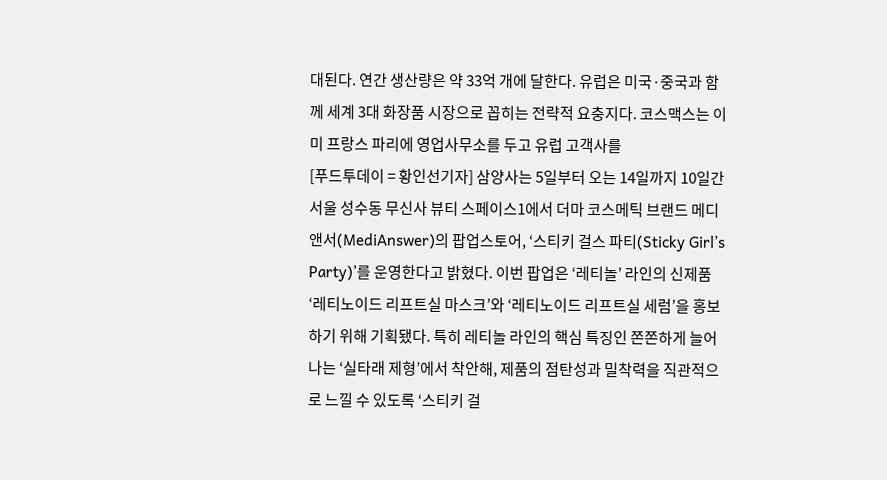대된다. 연간 생산량은 약 33억 개에 달한다. 유럽은 미국·중국과 함께 세계 3대 화장품 시장으로 꼽히는 전략적 요충지다. 코스맥스는 이미 프랑스 파리에 영업사무소를 두고 유럽 고객사를
[푸드투데이 = 황인선기자] 삼양사는 5일부터 오는 14일까지 10일간 서울 성수동 무신사 뷰티 스페이스1에서 더마 코스메틱 브랜드 메디앤서(MediAnswer)의 팝업스토어, ‘스티키 걸스 파티(Sticky Girl’s Party)’를 운영한다고 밝혔다. 이번 팝업은 ‘레티놀’ 라인의 신제품 ‘레티노이드 리프트실 마스크’와 ‘레티노이드 리프트실 세럼’을 홍보하기 위해 기획됐다. 특히 레티놀 라인의 핵심 특징인 쫀쫀하게 늘어나는 ‘실타래 제형’에서 착안해, 제품의 점탄성과 밀착력을 직관적으로 느낄 수 있도록 ‘스티키 걸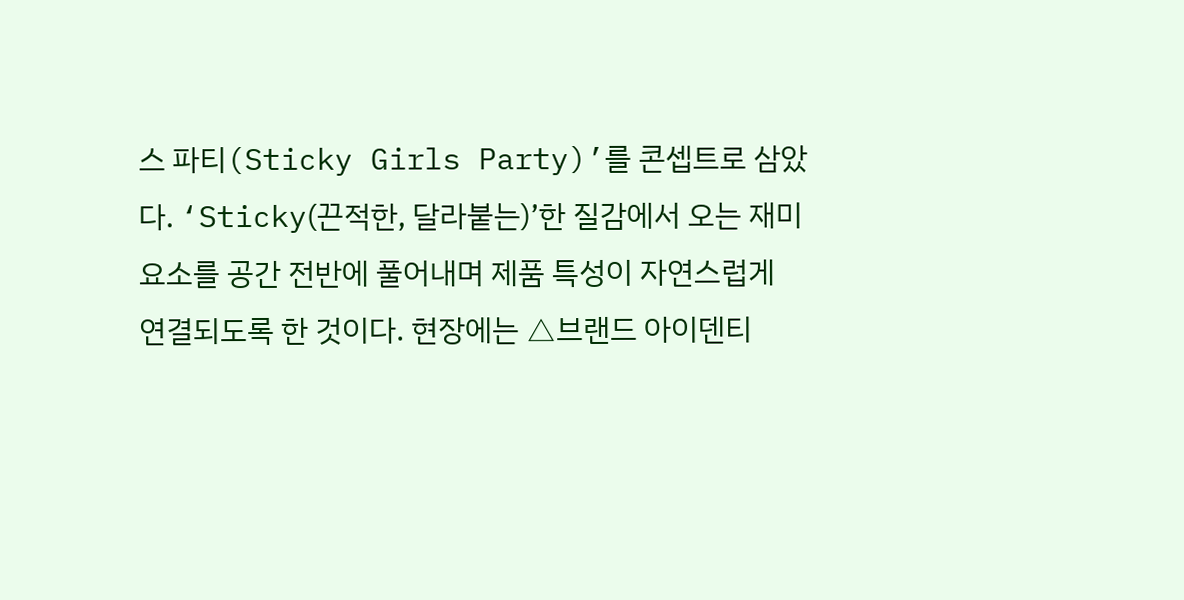스 파티(Sticky Girls Party)’를 콘셉트로 삼았다. ‘Sticky(끈적한, 달라붙는)’한 질감에서 오는 재미 요소를 공간 전반에 풀어내며 제품 특성이 자연스럽게 연결되도록 한 것이다. 현장에는 △브랜드 아이덴티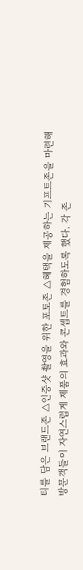티를 담은 브랜드존 △인증샷 촬영을 위한 포토존 △혜택을 제공하는 기프트존을 마련해 방문객들이 자연스럽게 제품의 효과와 콘셉트를 경험하도록 했다. 각 존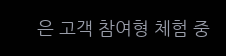은 고객 참여형 체험 중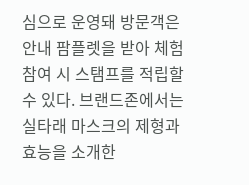심으로 운영돼 방문객은 안내 팜플렛을 받아 체험 참여 시 스탬프를 적립할 수 있다. 브랜드존에서는 실타래 마스크의 제형과 효능을 소개한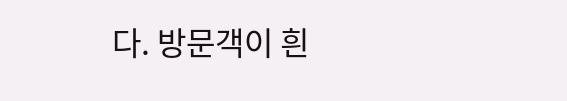다. 방문객이 흰